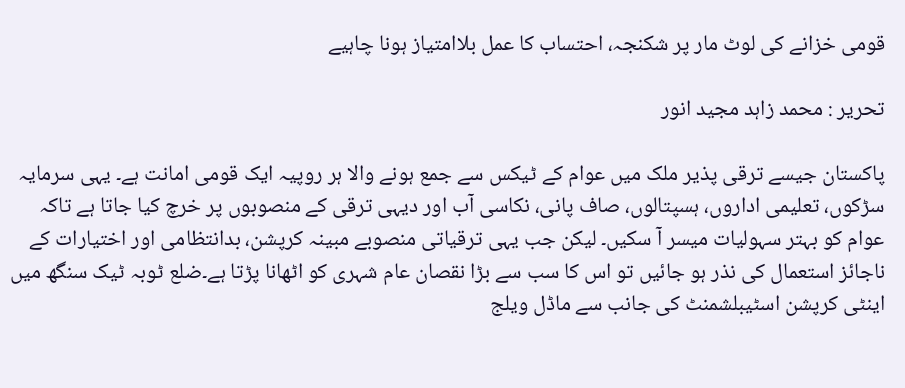قومی خزانے کی لوٹ مار پر شکنجہ، احتساب کا عمل بلاامتیاز ہونا چاہیے

تحریر : محمد زاہد مجید انور

پاکستان جیسے ترقی پذیر ملک میں عوام کے ٹیکس سے جمع ہونے والا ہر روپیہ ایک قومی امانت ہے۔ یہی سرمایہ سڑکوں، تعلیمی اداروں، ہسپتالوں، صاف پانی، نکاسی آب اور دیہی ترقی کے منصوبوں پر خرچ کیا جاتا ہے تاکہ عوام کو بہتر سہولیات میسر آ سکیں۔ لیکن جب یہی ترقیاتی منصوبے مبینہ کرپشن، بدانتظامی اور اختیارات کے ناجائز استعمال کی نذر ہو جائیں تو اس کا سب سے بڑا نقصان عام شہری کو اٹھانا پڑتا ہے۔ضلع ٹوبہ ٹیک سنگھ میں اینٹی کرپشن اسٹیبلشمنٹ کی جانب سے ماڈل ویلج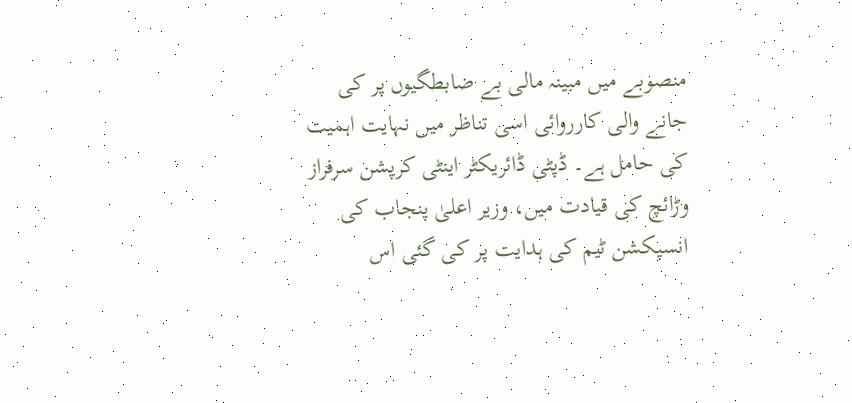منصوبے میں مبینہ مالی بے ضابطگیوں پر کی جانے والی کارروائی اسی تناظر میں نہایت اہمیت کی حامل ہے۔ ڈپٹی ڈائریکٹر اینٹی کرپشن سرفراز وڑائچ کی قیادت میں، وزیر اعلیٰ پنجاب کی انسپکشن ٹیم کی ہدایت پر کی گئی اس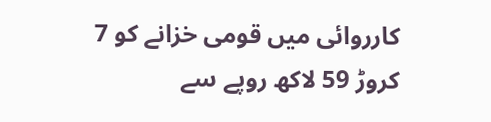کارروائی میں قومی خزانے کو 7 کروڑ 59 لاکھ روپے سے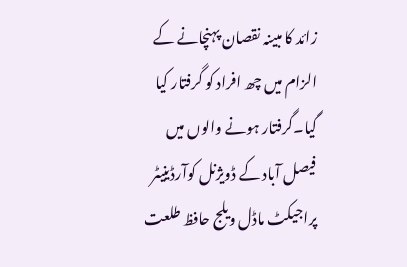زائد کا مبینہ نقصان پہنچانے کے الزام میں چھ افراد کو گرفتار کیا گیا۔گرفتار ہونے والوں میں فیصل آباد کے ڈویژنل کوآرڈینیٹر پراجیکٹ ماڈل ویلج حافظ طلعت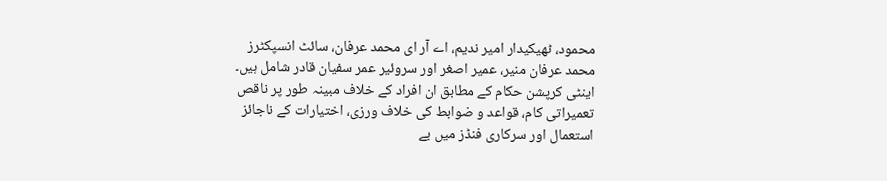محمود، ٹھیکیدار امیر ندیم، اے آر ای محمد عرفان، سائٹ انسپکٹرز محمد عرفان منیر، عمیر اصغر اور سروئیر عمر سفیان قادر شامل ہیں۔ اینٹی کرپشن حکام کے مطابق ان افراد کے خلاف مبینہ طور پر ناقص تعمیراتی کام، قواعد و ضوابط کی خلاف ورزی، اختیارات کے ناجائز استعمال اور سرکاری فنڈز میں بے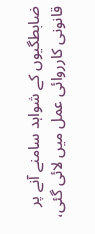ضابطگیوں کے شواہد سامنے آنے پر قانونی کارروائی عمل میں لائی گئی،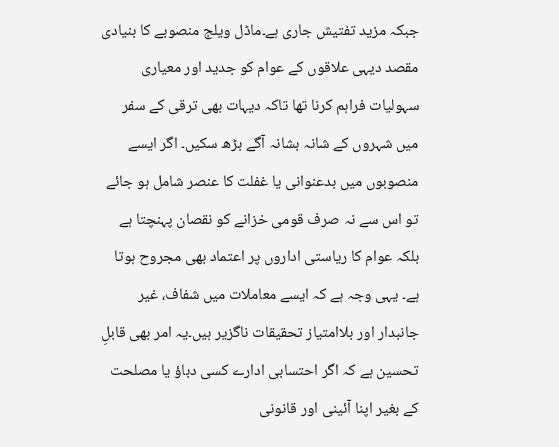جبکہ مزید تفتیش جاری ہے۔ماڈل ویلج منصوبے کا بنیادی مقصد دیہی علاقوں کے عوام کو جدید اور معیاری سہولیات فراہم کرنا تھا تاکہ دیہات بھی ترقی کے سفر میں شہروں کے شانہ بشانہ آگے بڑھ سکیں۔ اگر ایسے منصوبوں میں بدعنوانی یا غفلت کا عنصر شامل ہو جائے تو اس سے نہ صرف قومی خزانے کو نقصان پہنچتا ہے بلکہ عوام کا ریاستی اداروں پر اعتماد بھی مجروح ہوتا ہے۔ یہی وجہ ہے کہ ایسے معاملات میں شفاف، غیر جانبدار اور بلاامتیاز تحقیقات ناگزیر ہیں۔یہ امر بھی قابلِ تحسین ہے کہ اگر احتسابی ادارے کسی دباؤ یا مصلحت کے بغیر اپنا آئینی اور قانونی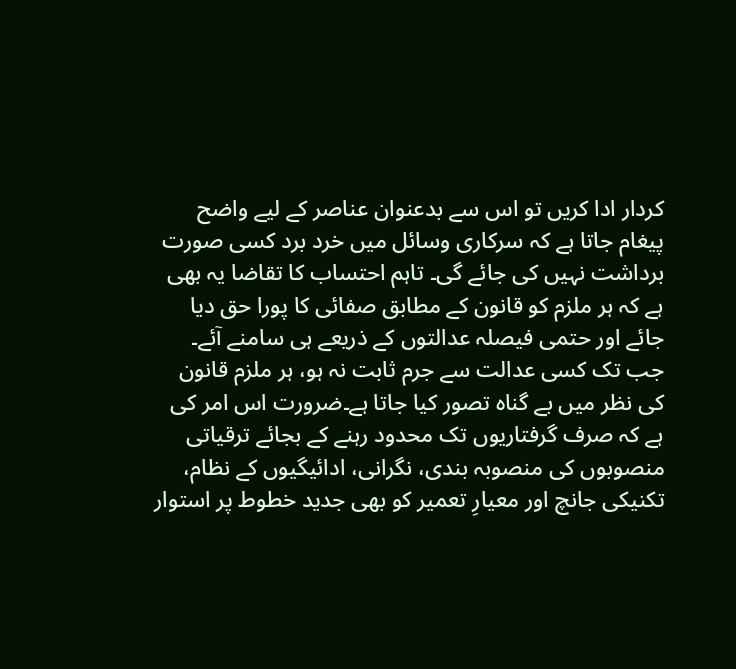کردار ادا کریں تو اس سے بدعنوان عناصر کے لیے واضح پیغام جاتا ہے کہ سرکاری وسائل میں خرد برد کسی صورت برداشت نہیں کی جائے گی۔ تاہم احتساب کا تقاضا یہ بھی ہے کہ ہر ملزم کو قانون کے مطابق صفائی کا پورا حق دیا جائے اور حتمی فیصلہ عدالتوں کے ذریعے ہی سامنے آئے۔ جب تک کسی عدالت سے جرم ثابت نہ ہو، ہر ملزم قانون کی نظر میں بے گناہ تصور کیا جاتا ہے۔ضرورت اس امر کی ہے کہ صرف گرفتاریوں تک محدود رہنے کے بجائے ترقیاتی منصوبوں کی منصوبہ بندی، نگرانی، ادائیگیوں کے نظام، تکنیکی جانچ اور معیارِ تعمیر کو بھی جدید خطوط پر استوار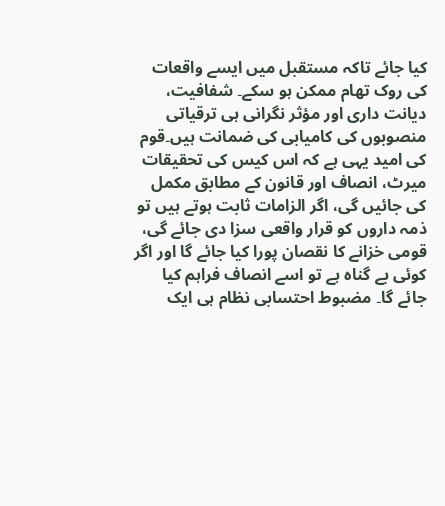کیا جائے تاکہ مستقبل میں ایسے واقعات کی روک تھام ممکن ہو سکے۔ شفافیت، دیانت داری اور مؤثر نگرانی ہی ترقیاتی منصوبوں کی کامیابی کی ضمانت ہیں۔قوم کی امید یہی ہے کہ اس کیس کی تحقیقات میرٹ، انصاف اور قانون کے مطابق مکمل کی جائیں گی، اگر الزامات ثابت ہوتے ہیں تو ذمہ داروں کو قرار واقعی سزا دی جائے گی، قومی خزانے کا نقصان پورا کیا جائے گا اور اگر کوئی بے گناہ ہے تو اسے انصاف فراہم کیا جائے گا۔ مضبوط احتسابی نظام ہی ایک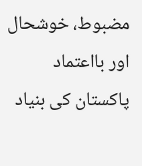مضبوط، خوشحال اور بااعتماد پاکستان کی بنیاد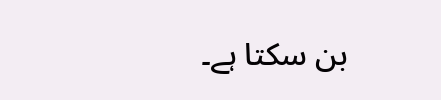بن سکتا ہے۔